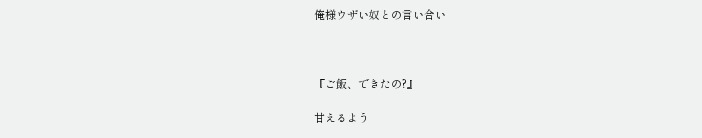俺様ウザい奴との言い合い



『ご飯、できたの?』

甘えるよう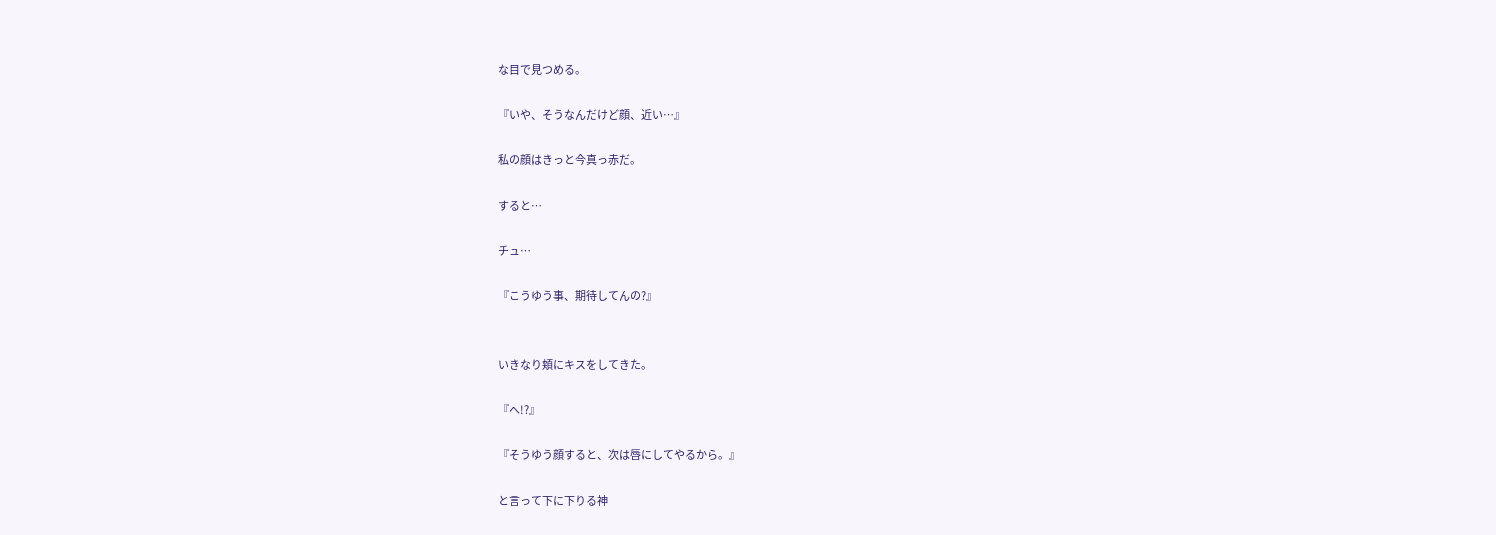な目で見つめる。

『いや、そうなんだけど顔、近い…』

私の顔はきっと今真っ赤だ。

すると…

チュ…

『こうゆう事、期待してんの?』


いきなり頬にキスをしてきた。

『へ!?』

『そうゆう顔すると、次は唇にしてやるから。』

と言って下に下りる神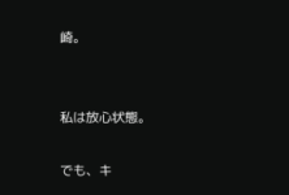崎。


私は放心状態。

でも、キ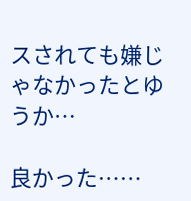スされても嫌じゃなかったとゆうか…

良かった……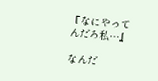『なにやってんだろ私…』

なんだ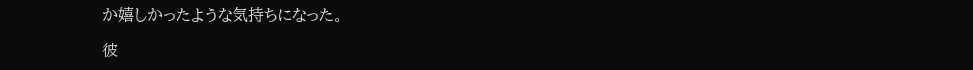か嬉しかったような気持ちになった。

彼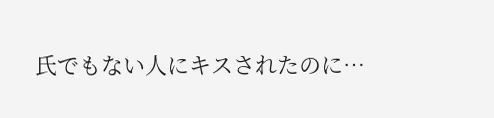氏でもない人にキスされたのに…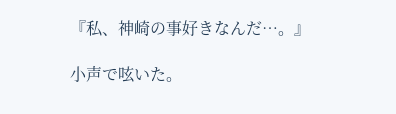『私、神崎の事好きなんだ…。』

小声で呟いた。